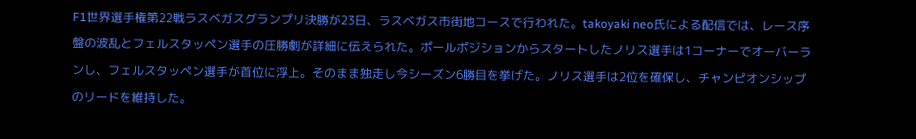F1世界選手権第22戦ラスベガスグランプリ決勝が23日、ラスベガス市街地コースで行われた。takoyaki neo氏による配信では、レース序盤の波乱とフェルスタッペン選手の圧勝劇が詳細に伝えられた。ポールポジションからスタートしたノリス選手は1コーナーでオーバーランし、フェルスタッペン選手が首位に浮上。そのまま独走し今シーズン6勝目を挙げた。ノリス選手は2位を確保し、チャンピオンシップのリードを維持した。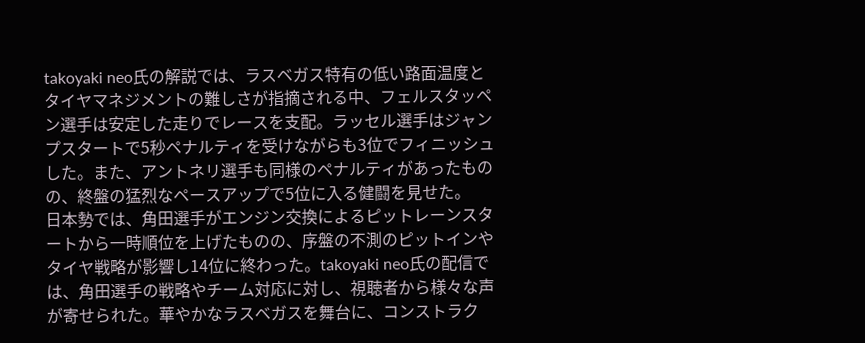takoyaki neo氏の解説では、ラスベガス特有の低い路面温度とタイヤマネジメントの難しさが指摘される中、フェルスタッペン選手は安定した走りでレースを支配。ラッセル選手はジャンプスタートで5秒ペナルティを受けながらも3位でフィニッシュした。また、アントネリ選手も同様のペナルティがあったものの、終盤の猛烈なペースアップで5位に入る健闘を見せた。
日本勢では、角田選手がエンジン交換によるピットレーンスタートから一時順位を上げたものの、序盤の不測のピットインやタイヤ戦略が影響し14位に終わった。takoyaki neo氏の配信では、角田選手の戦略やチーム対応に対し、視聴者から様々な声が寄せられた。華やかなラスベガスを舞台に、コンストラク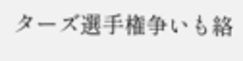ターズ選手権争いも絡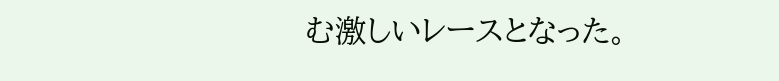む激しいレースとなった。